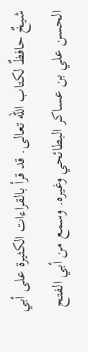شيخٌ حافظٌ لكتاب الله تعالى. قد قرأ بالقراءات الكثيرة على أبي الحسن علي بن عساكر البطائحي وغيره. وسمع من أبي الفتح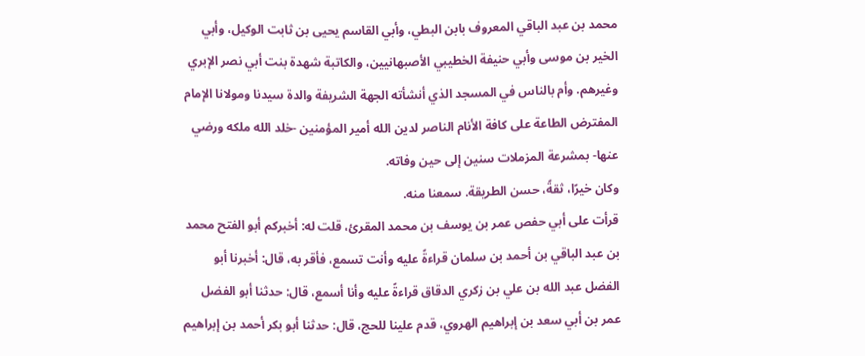محمد بن عبد الباقي المعروف بابن البطي، وأبي القاسم يحيى بن ثابت الوكيل، وأبي الخير بن موسى وأبي حنيفة الخطيبي الأصبهانيين، والكاتبة شهدة بنت أبي نصر الإبري وغيرهم. وأم بالناس في المسجد الذي أنشأته الجهة الشريفة والدة سيدنا ومولانا الإمام المفترض الطاعة على كافة الأنام الناصر لدين الله أمير المؤمنين -خلد الله ملكه ورضي عنها- بمشرعة المزملات سنين إلى حين وفاته.
وكان خيرًا، ثقةً، حسن الطريقة. سمعنا منه.
قرأت على أبي حفص عمر بن يوسف بن محمد المقرئ، قلت له: أخبركم أبو الفتح محمد بن عبد الباقي بن أحمد بن سلمان قراءةً عليه وأنت تسمع، فأقر به، قال: أخبرنا أبو الفضل عبد الله بن علي بن زكري الدقاق قراءةً عليه وأنا أسمع، قال: حدثنا أبو الفضل عمر بن أبي سعد بن إبراهيم الهروي، قدم علينا للحج، قال: حدثنا أبو بكر أحمد بن إبراهيم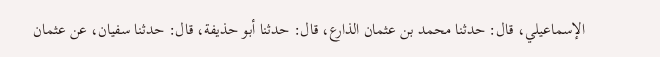الإسماعيلي، قال: حدثنا محمد بن عثمان الذارع، قال: حدثنا أبو حذيفة، قال: حدثنا سفيان، عن عثمان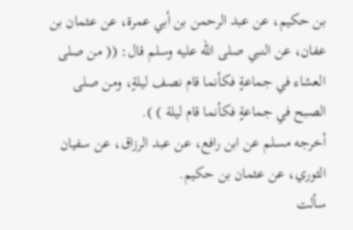بن حكيم، عن عبد الرحمن بن أبي عمرة، عن عثمان بن عفان، عن النبي صلى الله عليه وسلم قال: (( من صلى العشاء في جماعةٍ فكأنما قام نصف ليلةٍ، ومن صلى الصبح في جماعةٍ فكأنما قام ليلة ) ).
أخرجه مسلم عن ابن رافع، عن عبد الرزاق، عن سفيان الثوري، عن عثمان بن حكيم.
سألت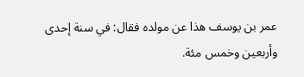عمر بن يوسف هذا عن مولده فقال: في سنة إحدى وأربعين وخمس مئة.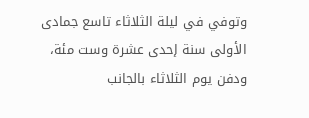وتوفي في ليلة الثلاثاء تاسع جمادى الأولى سنة إحدى عشرة وست مئة، ودفن يوم الثلاثاء بالجانب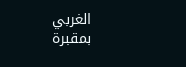الغربي بمقبرة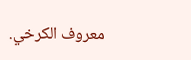معروف الكرخي.